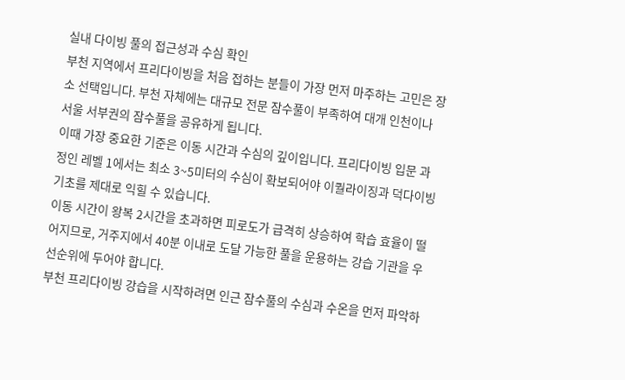실내 다이빙 풀의 접근성과 수심 확인
부천 지역에서 프리다이빙을 처음 접하는 분들이 가장 먼저 마주하는 고민은 장소 선택입니다. 부천 자체에는 대규모 전문 잠수풀이 부족하여 대개 인천이나 서울 서부권의 잠수풀을 공유하게 됩니다.
이때 가장 중요한 기준은 이동 시간과 수심의 깊이입니다. 프리다이빙 입문 과정인 레벨 1에서는 최소 3~5미터의 수심이 확보되어야 이퀄라이징과 덕다이빙 기초를 제대로 익힐 수 있습니다.
이동 시간이 왕복 2시간을 초과하면 피로도가 급격히 상승하여 학습 효율이 떨어지므로, 거주지에서 40분 이내로 도달 가능한 풀을 운용하는 강습 기관을 우선순위에 두어야 합니다.
부천 프리다이빙 강습을 시작하려면 인근 잠수풀의 수심과 수온을 먼저 파악하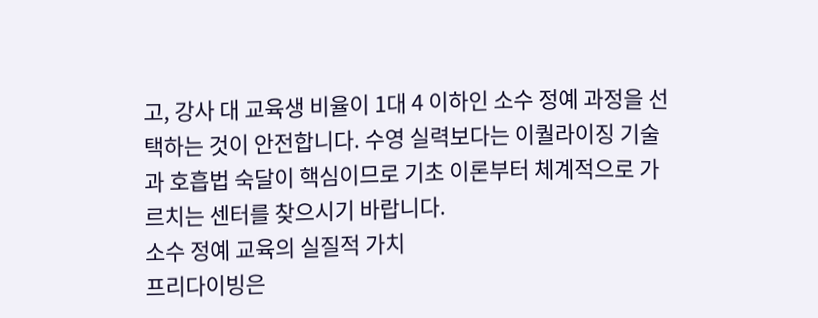고, 강사 대 교육생 비율이 1대 4 이하인 소수 정예 과정을 선택하는 것이 안전합니다. 수영 실력보다는 이퀄라이징 기술과 호흡법 숙달이 핵심이므로 기초 이론부터 체계적으로 가르치는 센터를 찾으시기 바랍니다.
소수 정예 교육의 실질적 가치
프리다이빙은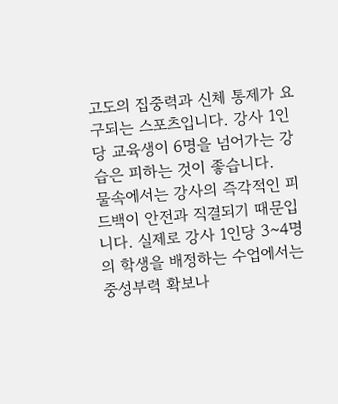고도의 집중력과 신체 통제가 요구되는 스포츠입니다. 강사 1인당 교육생이 6명을 넘어가는 강습은 피하는 것이 좋습니다.
물속에서는 강사의 즉각적인 피드백이 안전과 직결되기 때문입니다. 실제로 강사 1인당 3~4명의 학생을 배정하는 수업에서는 중성부력 확보나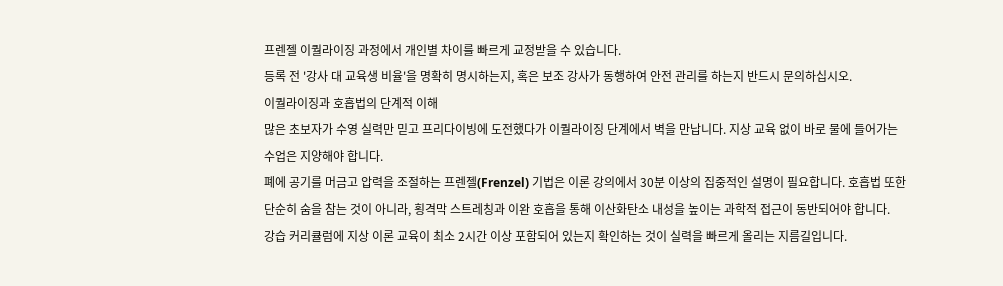프렌젤 이퀄라이징 과정에서 개인별 차이를 빠르게 교정받을 수 있습니다.
등록 전 '강사 대 교육생 비율'을 명확히 명시하는지, 혹은 보조 강사가 동행하여 안전 관리를 하는지 반드시 문의하십시오.
이퀄라이징과 호흡법의 단계적 이해
많은 초보자가 수영 실력만 믿고 프리다이빙에 도전했다가 이퀄라이징 단계에서 벽을 만납니다. 지상 교육 없이 바로 물에 들어가는 수업은 지양해야 합니다.
폐에 공기를 머금고 압력을 조절하는 프렌젤(Frenzel) 기법은 이론 강의에서 30분 이상의 집중적인 설명이 필요합니다. 호흡법 또한 단순히 숨을 참는 것이 아니라, 횡격막 스트레칭과 이완 호흡을 통해 이산화탄소 내성을 높이는 과학적 접근이 동반되어야 합니다.
강습 커리큘럼에 지상 이론 교육이 최소 2시간 이상 포함되어 있는지 확인하는 것이 실력을 빠르게 올리는 지름길입니다.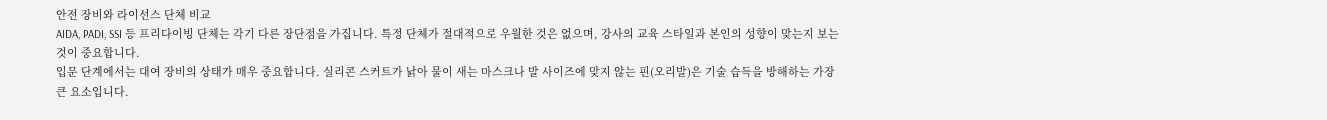안전 장비와 라이선스 단체 비교
AIDA, PADI, SSI 등 프리다이빙 단체는 각기 다른 장단점을 가집니다. 특정 단체가 절대적으로 우월한 것은 없으며, 강사의 교육 스타일과 본인의 성향이 맞는지 보는 것이 중요합니다.
입문 단계에서는 대여 장비의 상태가 매우 중요합니다. 실리콘 스커트가 낡아 물이 새는 마스크나 발 사이즈에 맞지 않는 핀(오리발)은 기술 습득을 방해하는 가장 큰 요소입니다.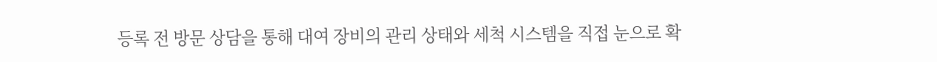등록 전 방문 상담을 통해 대여 장비의 관리 상태와 세척 시스템을 직접 눈으로 확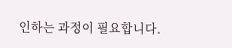인하는 과정이 필요합니다.